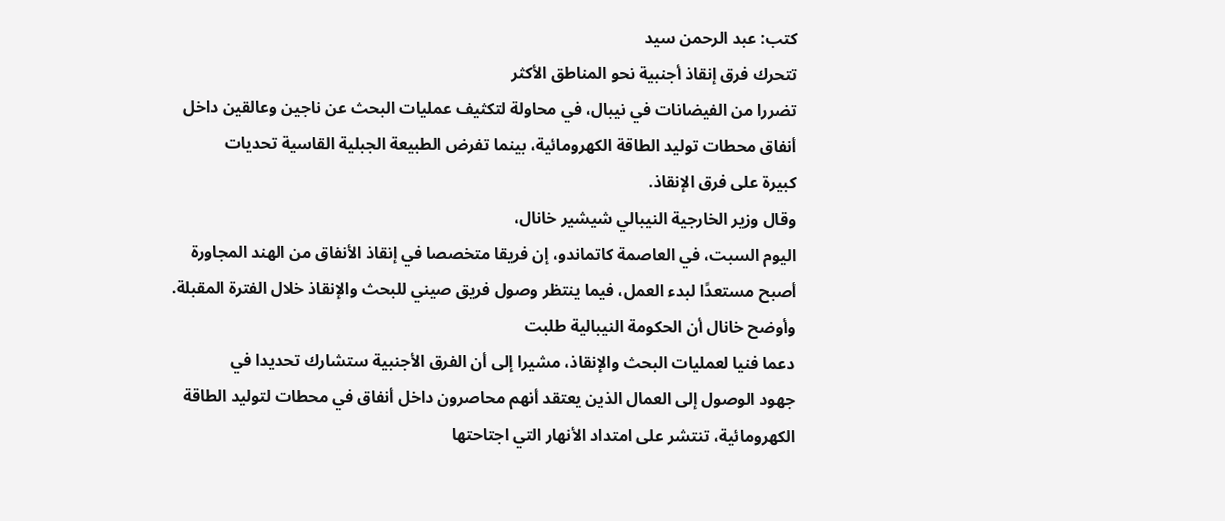كتب: عبد الرحمن سيد
تتحرك فرق إنقاذ أجنبية نحو المناطق الأكثر
تضررا من الفيضانات في نيبال، في محاولة لتكثيف عمليات البحث عن ناجين وعالقين داخل
أنفاق محطات توليد الطاقة الكهرومائية، بينما تفرض الطبيعة الجبلية القاسية تحديات
كبيرة على فرق الإنقاذ.
وقال وزير الخارجية النيبالي شيشير خانال،
اليوم السبت، في العاصمة كاتماندو، إن فريقا متخصصا في إنقاذ الأنفاق من الهند المجاورة
أصبح مستعدًا لبدء العمل، فيما ينتظر وصول فريق صيني للبحث والإنقاذ خلال الفترة المقبلة.
وأوضح خانال أن الحكومة النيبالية طلبت
دعما فنيا لعمليات البحث والإنقاذ، مشيرا إلى أن الفرق الأجنبية ستشارك تحديدا في
جهود الوصول إلى العمال الذين يعتقد أنهم محاصرون داخل أنفاق في محطات لتوليد الطاقة
الكهرومائية، تنتشر على امتداد الأنهار التي اجتاحتها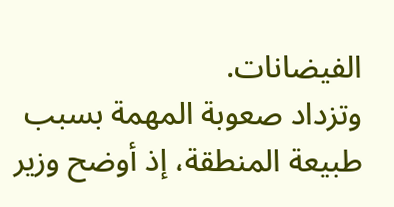الفيضانات.
وتزداد صعوبة المهمة بسبب طبيعة المنطقة، إذ أوضح وزير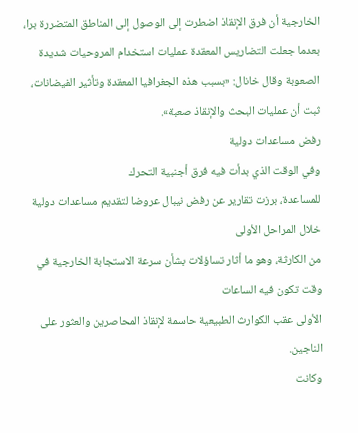الخارجية أن فرق الإنقاذ اضطرت إلى الوصول إلى المناطق المتضررة برا، بعدما جعلت التضاريس المعقدة عمليات استخدام المروحيات شديدة الصعوبة وقال خانال: «بسبب هذه الجغرافيا المعقدة وتأثير الفيضانات، ثبت أن عمليات البحث والإنقاذ صعبة».
رفض مساعدات دولية
وفي الوقت الذي بدأت فيه فرق أجنبية التحرك
للمساعدة، برزت تقارير عن رفض نيبال عروضا لتقديم مساعدات دولية خلال المراحل الأولى
من الكارثة، وهو ما أثار تساؤلات بشأن سرعة الاستجابة الخارجية في وقت تكون فيه الساعات
الأولى عقب الكوارث الطبيعية حاسمة لإنقاذ المحاصرين والعثور على الناجين.
وكانت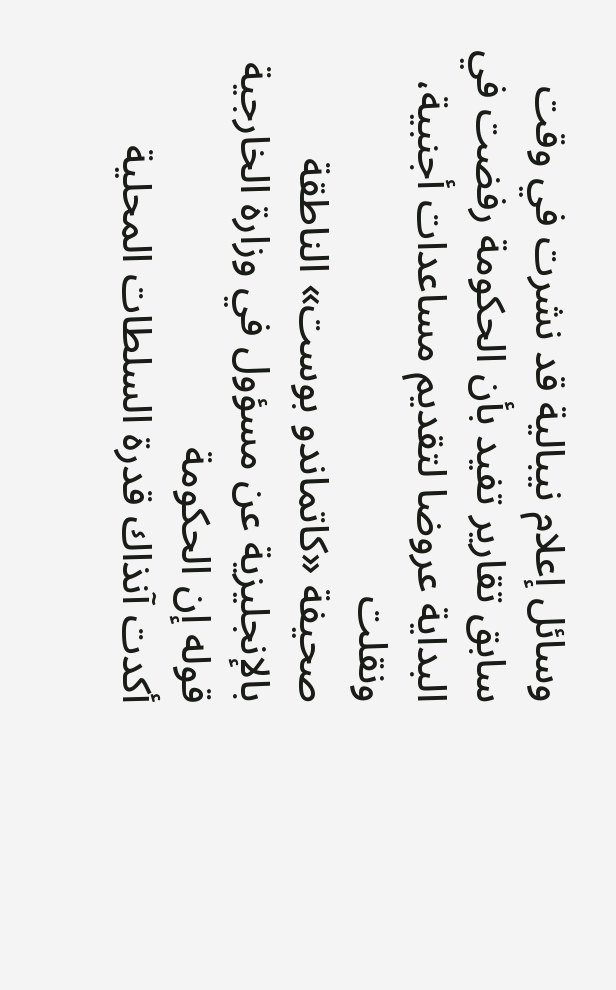وسائل إعلام نيبالية قد نشرت في وقت
سابق تقارير تفيد بأن الحكومة رفضت في البداية عروضا لتقديم مساعدات أجنبية، ونقلت
صحيفة «كاتماندو بوست» الناطقة بالإنجليزية عن مسؤول في وزارة الخارجية قوله إن الحكومة
أكدت آنذاك قدرة السلطات المحلية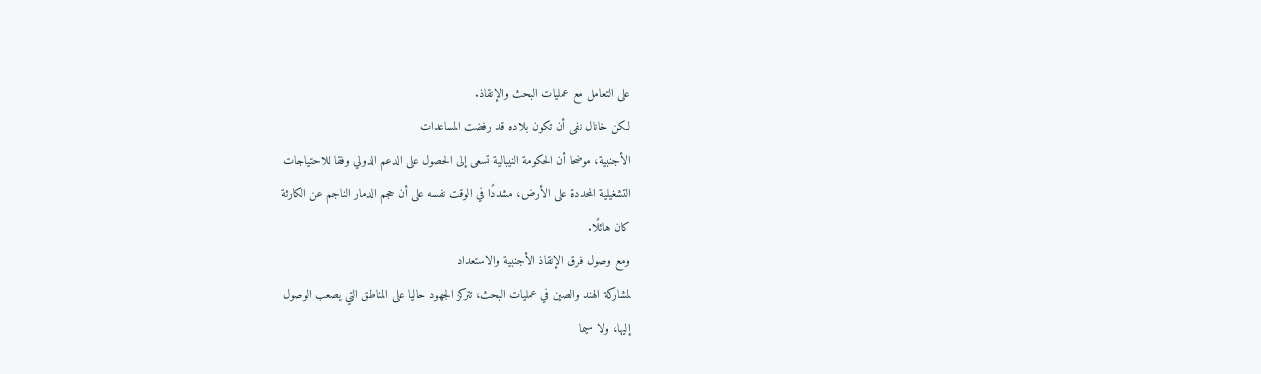على التعامل مع عمليات البحث والإنقاذ.
لكن خانال نفى أن تكون بلاده قد رفضت المساعدات
الأجنبية، موضحا أن الحكومة النيبالية تسعى إلى الحصول على الدعم الدولي وفقا للاحتياجات
التشغيلية المحددة على الأرض، مشددًا في الوقت نفسه على أن حجم الدمار الناجم عن الكارثة
كان هائلًا.
ومع وصول فرق الإنقاذ الأجنبية والاستعداد
لمشاركة الهند والصين في عمليات البحث، تتركز الجهود حاليا على المناطق التي يصعب الوصول
إليها، ولا سيما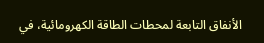الأنفاق التابعة لمحطات الطاقة الكهرومائية، في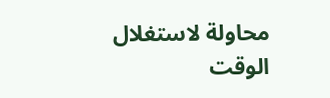محاولة لاستغلال الوقت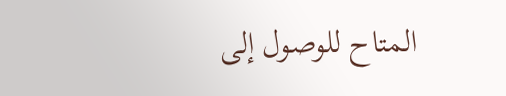المتاح للوصول إلى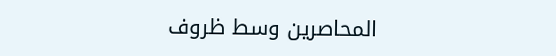المحاصرين وسط ظروف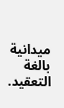ميدانية بالغة التعقيد.